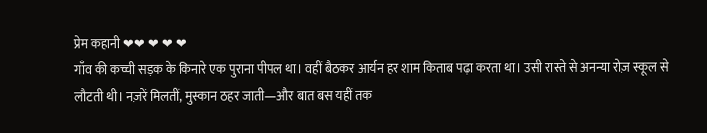प्रेम कहानी ❤❤ ❤ ❤ ❤
गाँव की कच्ची सड़क के किनारे एक पुराना पीपल था। वहीं बैठकर आर्यन हर शाम किताब पढ़ा करता था। उसी रास्ते से अनन्या रोज़ स्कूल से लौटती थी। नज़रें मिलतीं, मुस्कान ठहर जाती—और बात बस यहीं तक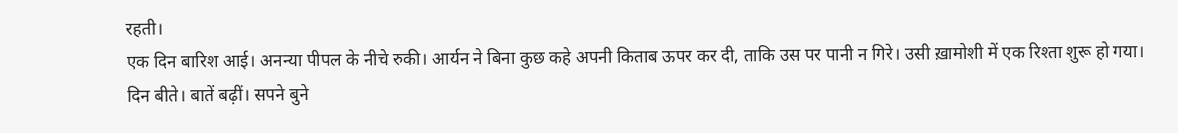रहती।
एक दिन बारिश आई। अनन्या पीपल के नीचे रुकी। आर्यन ने बिना कुछ कहे अपनी किताब ऊपर कर दी, ताकि उस पर पानी न गिरे। उसी ख़ामोशी में एक रिश्ता शुरू हो गया।
दिन बीते। बातें बढ़ीं। सपने बुने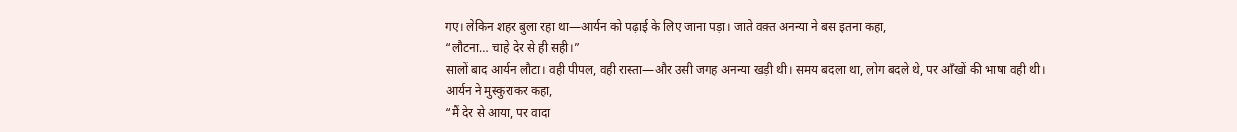गए। लेकिन शहर बुला रहा था—आर्यन को पढ़ाई के लिए जाना पड़ा। जाते वक़्त अनन्या ने बस इतना कहा,
“लौटना… चाहे देर से ही सही।”
सालों बाद आर्यन लौटा। वही पीपल, वही रास्ता—और उसी जगह अनन्या खड़ी थी। समय बदला था, लोग बदले थे, पर आँखों की भाषा वही थी।
आर्यन ने मुस्कुराकर कहा,
“मैं देर से आया, पर वादा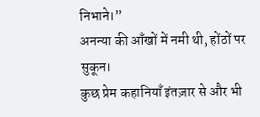निभाने।”
अनन्या की आँखों में नमी थी, होंठों पर सुकून।
कुछ प्रेम कहानियाँ इंतज़ार से और भी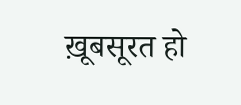ख़ूबसूरत हो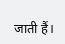जाती हैं।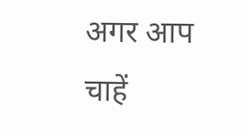अगर आप चाहें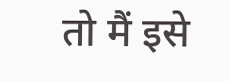तो मैं इसे